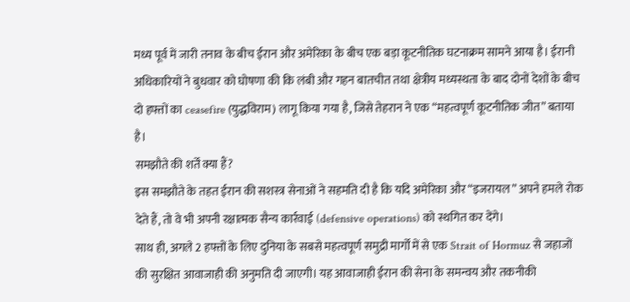मध्य पूर्व में जारी तनाव के बीच ईरान और अमेरिका के बीच एक बड़ा कूटनीतिक घटनाक्रम सामने आया है। ईरानी अधिकारियों ने बुधवार को घोषणा की कि लंबी और गहन बातचीत तथा क्षेत्रीय मध्यस्थता के बाद दोनों देशों के बीच दो हफ्तों का ceasefire (युद्धविराम) लागू किया गया है, जिसे तेहरान ने एक “महत्वपूर्ण कूटनीतिक जीत” बताया है।
समझौते की शर्तें क्या हैं?
इस समझौते के तहत ईरान की सशस्त्र सेनाओं ने सहमति दी है कि यदि अमेरिका और “इजरायल” अपने हमले रोक देते हैं, तो वे भी अपनी रक्षात्मक सैन्य कार्रवाई (defensive operations) को स्थगित कर देंगे।
साथ ही, अगले 2 हफ्तों के लिए दुनिया के सबसे महत्वपूर्ण समुद्री मार्गों में से एक Strait of Hormuz से जहाजों की सुरक्षित आवाजाही की अनुमति दी जाएगी। यह आवाजाही ईरान की सेना के समन्वय और तकनीकी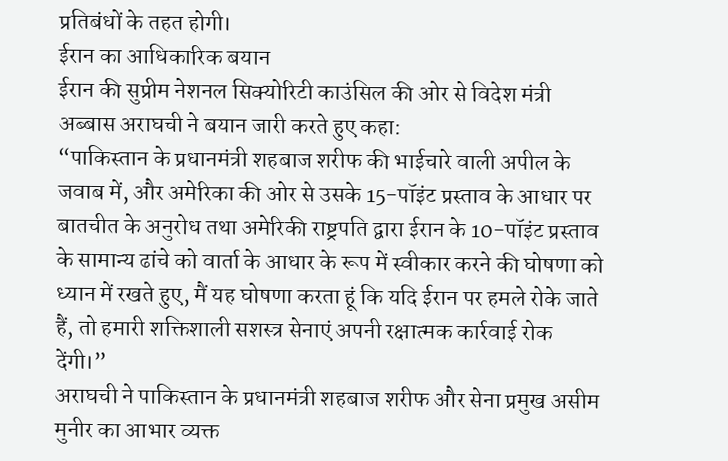प्रतिबंधों के तहत होगी।
ईरान का आधिकारिक बयान
ईरान की सुप्रीम नेशनल सिक्योरिटी काउंसिल की ओर से विदेश मंत्री अब्बास अराघची ने बयान जारी करते हुए कहा:
“पाकिस्तान के प्रधानमंत्री शहबाज शरीफ की भाईचारे वाली अपील के जवाब में, और अमेरिका की ओर से उसके 15-पॉइंट प्रस्ताव के आधार पर बातचीत के अनुरोध तथा अमेरिकी राष्ट्रपति द्वारा ईरान के 10-पॉइंट प्रस्ताव के सामान्य ढांचे को वार्ता के आधार के रूप में स्वीकार करने की घोषणा को ध्यान में रखते हुए, मैं यह घोषणा करता हूं कि यदि ईरान पर हमले रोके जाते हैं, तो हमारी शक्तिशाली सशस्त्र सेनाएं अपनी रक्षात्मक कार्रवाई रोक देंगी।”
अराघची ने पाकिस्तान के प्रधानमंत्री शहबाज शरीफ और सेना प्रमुख असीम मुनीर का आभार व्यक्त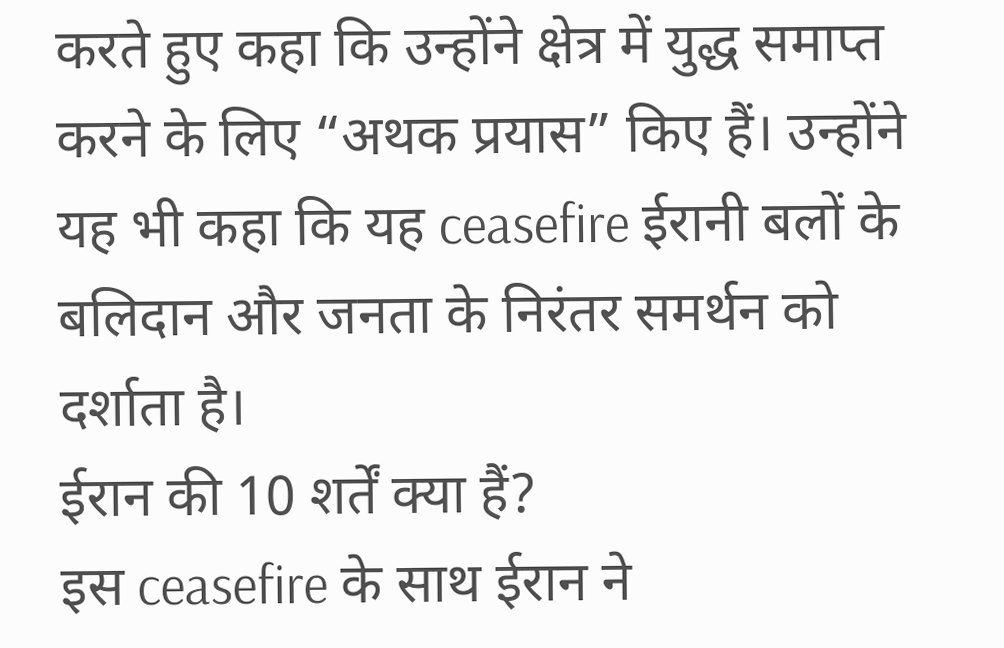करते हुए कहा कि उन्होंने क्षेत्र में युद्ध समाप्त करने के लिए “अथक प्रयास” किए हैं। उन्होंने यह भी कहा कि यह ceasefire ईरानी बलों के बलिदान और जनता के निरंतर समर्थन को दर्शाता है।
ईरान की 10 शर्तें क्या हैं?
इस ceasefire के साथ ईरान ने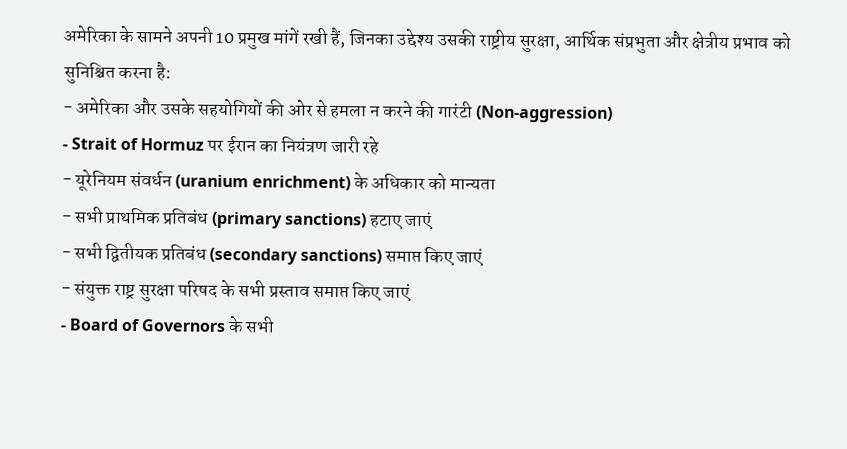अमेरिका के सामने अपनी 10 प्रमुख मांगें रखी हैं, जिनका उद्देश्य उसकी राष्ट्रीय सुरक्षा, आर्थिक संप्रभुता और क्षेत्रीय प्रभाव को सुनिश्चित करना है:
- अमेरिका और उसके सहयोगियों की ओर से हमला न करने की गारंटी (Non-aggression)
- Strait of Hormuz पर ईरान का नियंत्रण जारी रहे
- यूरेनियम संवर्धन (uranium enrichment) के अधिकार को मान्यता
- सभी प्राथमिक प्रतिबंध (primary sanctions) हटाए जाएं
- सभी द्वितीयक प्रतिबंध (secondary sanctions) समाप्त किए जाएं
- संयुक्त राष्ट्र सुरक्षा परिषद के सभी प्रस्ताव समाप्त किए जाएं
- Board of Governors के सभी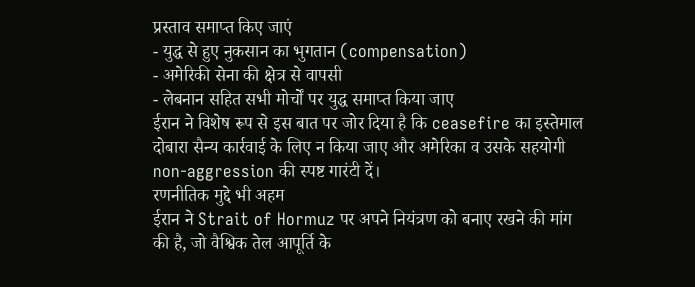प्रस्ताव समाप्त किए जाएं
- युद्ध से हुए नुकसान का भुगतान (compensation)
- अमेरिकी सेना की क्षेत्र से वापसी
- लेबनान सहित सभी मोर्चों पर युद्ध समाप्त किया जाए
ईरान ने विशेष रूप से इस बात पर जोर दिया है कि ceasefire का इस्तेमाल दोबारा सैन्य कार्रवाई के लिए न किया जाए और अमेरिका व उसके सहयोगी non-aggression की स्पष्ट गारंटी दें।
रणनीतिक मुद्दे भी अहम
ईरान ने Strait of Hormuz पर अपने नियंत्रण को बनाए रखने की मांग की है, जो वैश्विक तेल आपूर्ति के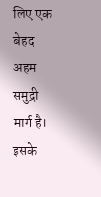लिए एक बेहद अहम समुद्री मार्ग है। इसके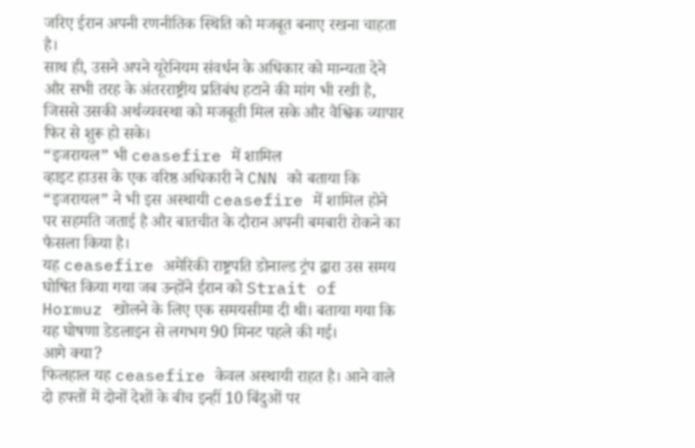जरिए ईरान अपनी रणनीतिक स्थिति को मजबूत बनाए रखना चाहता है।
साथ ही, उसने अपने यूरेनियम संवर्धन के अधिकार को मान्यता देने और सभी तरह के अंतरराष्ट्रीय प्रतिबंध हटाने की मांग भी रखी है, जिससे उसकी अर्थव्यवस्था को मजबूती मिल सके और वैश्विक व्यापार फिर से शुरू हो सके।
“इजरायल” भी ceasefire में शामिल
व्हाइट हाउस के एक वरिष्ठ अधिकारी ने CNN को बताया कि “इजरायल” ने भी इस अस्थायी ceasefire में शामिल होने पर सहमति जताई है और बातचीत के दौरान अपनी बमबारी रोकने का फैसला किया है।
यह ceasefire अमेरिकी राष्ट्रपति डोनाल्ड ट्रंप द्वारा उस समय घोषित किया गया जब उन्होंने ईरान को Strait of Hormuz खोलने के लिए एक समयसीमा दी थी। बताया गया कि यह घोषणा डेडलाइन से लगभग 90 मिनट पहले की गई।
आगे क्या?
फिलहाल यह ceasefire केवल अस्थायी राहत है। आने वाले दो हफ्तों में दोनों देशों के बीच इन्हीं 10 बिंदुओं पर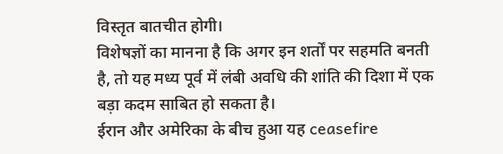विस्तृत बातचीत होगी।
विशेषज्ञों का मानना है कि अगर इन शर्तों पर सहमति बनती है, तो यह मध्य पूर्व में लंबी अवधि की शांति की दिशा में एक बड़ा कदम साबित हो सकता है।
ईरान और अमेरिका के बीच हुआ यह ceasefire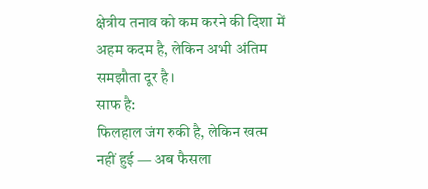क्षेत्रीय तनाव को कम करने की दिशा में अहम कदम है, लेकिन अभी अंतिम समझौता दूर है।
साफ है:
फिलहाल जंग रुकी है, लेकिन खत्म नहीं हुई — अब फैसला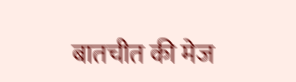बातचीत की मेज